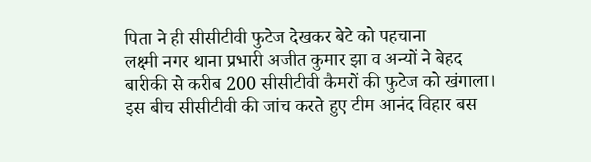पिता ने ही सीसीटीवी फुटेज देखकर बेटे को पहचाना
लक्ष्मी नगर थाना प्रभारी अजीत कुमार झा व अन्यों ने बेहद बारीकी से करीब 200 सीसीटीवी कैमरों की फुटेज को खंगाला। इस बीच सीसीटीवी की जांच करते हुए टीम आनंद विहार बस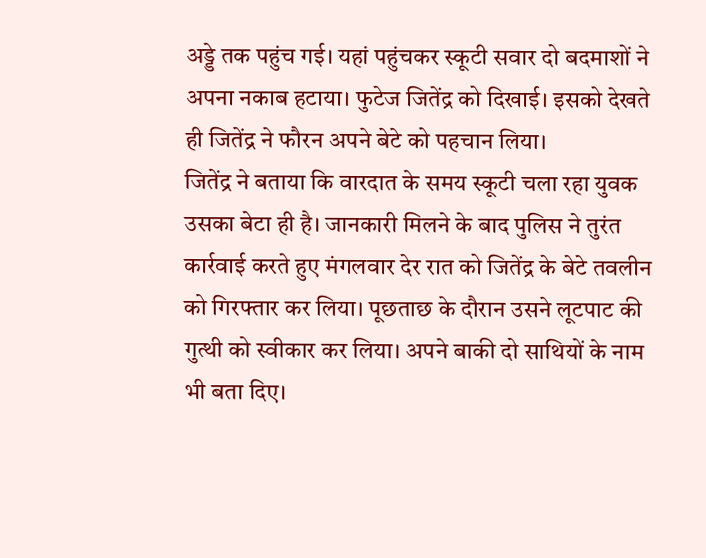अड्डे तक पहुंच गई। यहां पहुंचकर स्कूटी सवार दो बदमाशों ने अपना नकाब हटाया। फुटेज जितेंद्र को दिखाई। इसको देखते ही जितेंद्र ने फौरन अपने बेटे को पहचान लिया।
जितेंद्र ने बताया कि वारदात के समय स्कूटी चला रहा युवक उसका बेटा ही है। जानकारी मिलने के बाद पुलिस ने तुरंत कार्रवाई करते हुए मंगलवार देर रात को जितेंद्र के बेटे तवलीन को गिरफ्तार कर लिया। पूछताछ के दौरान उसने लूटपाट की गुत्थी को स्वीकार कर लिया। अपने बाकी दो साथियों के नाम भी बता दिए।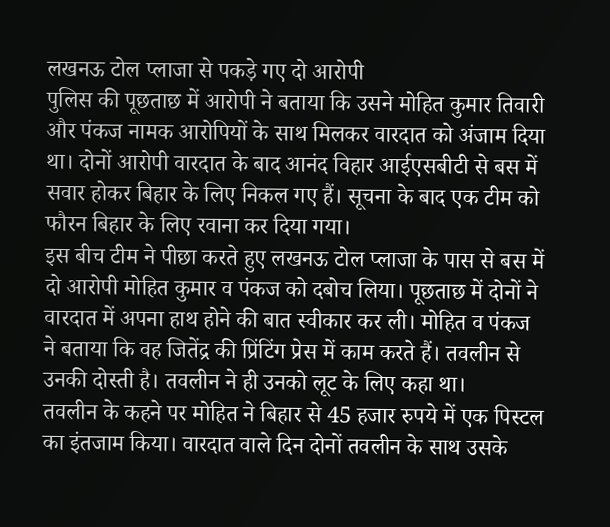लखनऊ टोल प्लाजा से पकड़े गए दो आरोपी
पुलिस की पूछताछ में आरोपी ने बताया कि उसने मोहित कुमार तिवारी और पंकज नामक आरोपियों के साथ मिलकर वारदात को अंजाम दिया था। दोनों आरोपी वारदात के बाद आनंद विहार आईएसबीटी से बस में सवार होकर बिहार के लिए निकल गए हैं। सूचना के बाद एक टीम को फौरन बिहार के लिए रवाना कर दिया गया।
इस बीच टीम ने पीछा करते हुए लखनऊ टोल प्लाजा के पास से बस में दो आरोपी मोहित कुमार व पंकज को दबोच लिया। पूछताछ में दोनों ने वारदात में अपना हाथ होने की बात स्वीकार कर ली। मोहित व पंकज ने बताया कि वह जितेंद्र की प्रिंटिंग प्रेस में काम करते हैं। तवलीन से उनकी दोस्ती है। तवलीन ने ही उनको लूट के लिए कहा था।
तवलीन के कहने पर मोहित ने बिहार से 45 हजार रुपये में एक पिस्टल का इंतजाम किया। वारदात वाले दिन दोनों तवलीन के साथ उसके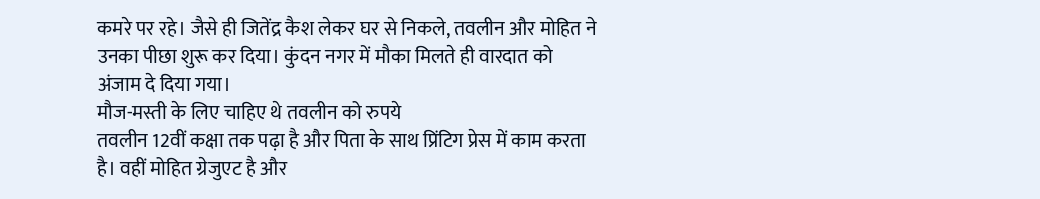कमरे पर रहे। जैसे ही जितेंद्र कैश लेकर घर से निकले, तवलीन और मोहित ने उनका पीछा शुरू कर दिया। कुंदन नगर में मौका मिलते ही वारदात को अंजाम दे दिया गया।
मौज-मस्ती के लिए चाहिए थे तवलीन को रुपये
तवलीन 12वीं कक्षा तक पढ़ा है और पिता के साथ प्रिंटिग प्रेस में काम करता है। वहीं मोहित ग्रेजुएट है और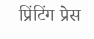प्रिंटिंग प्रेस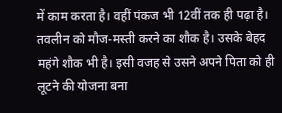में काम करता है। वहीं पंकज भी 12वीं तक ही पढ़ा है। तवलीन को मौज-मस्ती करने का शौक है। उसके बेहद महंगे शौक भी है। इसी वजह से उसने अपने पिता को ही लूटने की योजना बना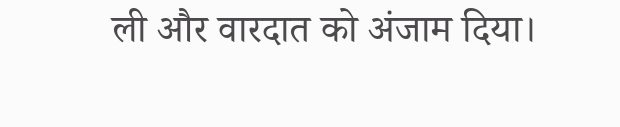ली और वारदात को अंजाम दिया।